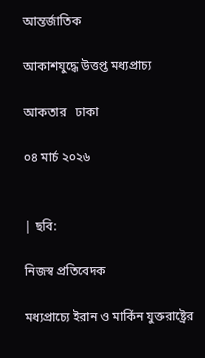আন্তর্জাতিক

আকাশযুদ্ধে উত্তপ্ত মধ্যপ্রাচ্য

আকতার   ঢাকা

০৪ মার্চ ২০২৬


| ছবি:

নিজস্ব প্রতিবেদক

মধ্যপ্রাচ্যে ইরান ও মার্কিন যুক্তরাষ্ট্রের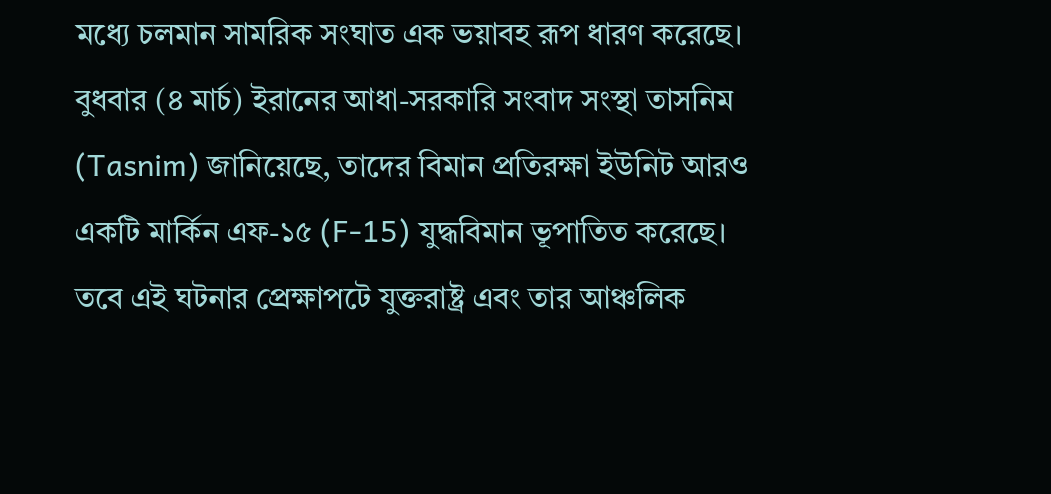মধ্যে চলমান সামরিক সংঘাত এক ভয়াবহ রূপ ধারণ করেছে। বুধবার (৪ মার্চ) ইরানের আধা-সরকারি সংবাদ সংস্থা তাসনিম (Tasnim) জানিয়েছে, তাদের বিমান প্রতিরক্ষা ইউনিট আরও একটি মার্কিন এফ-১৫ (F-15) যুদ্ধবিমান ভূপাতিত করেছে। তবে এই ঘটনার প্রেক্ষাপটে যুক্তরাষ্ট্র এবং তার আঞ্চলিক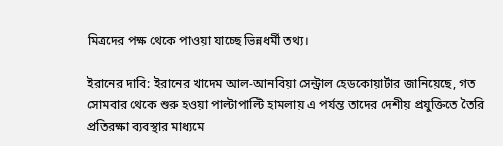মিত্রদের পক্ষ থেকে পাওয়া যাচ্ছে ভিন্নধর্মী তথ্য।

ইরানের দাবি: ইরানের খাদেম আল-আনবিয়া সেন্ট্রাল হেডকোয়ার্টার জানিয়েছে, গত সোমবার থেকে শুরু হওয়া পাল্টাপাল্টি হামলায় এ পর্যন্ত তাদের দেশীয় প্রযুক্তিতে তৈরি প্রতিরক্ষা ব্যবস্থার মাধ্যমে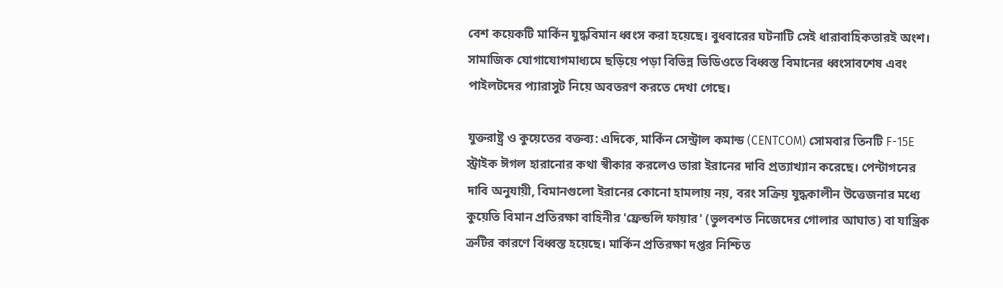বেশ কয়েকটি মার্কিন যুদ্ধবিমান ধ্বংস করা হয়েছে। বুধবারের ঘটনাটি সেই ধারাবাহিকতারই অংশ। সামাজিক যোগাযোগমাধ্যমে ছড়িয়ে পড়া বিভিন্ন ভিডিওতে বিধ্বস্ত বিমানের ধ্বংসাবশেষ এবং পাইলটদের প্যারাসুট নিয়ে অবতরণ করতে দেখা গেছে।

যুক্তরাষ্ট্র ও কুয়েতের বক্তব্য: এদিকে, মার্কিন সেন্ট্রাল কমান্ড (CENTCOM) সোমবার তিনটি F-15E স্ট্রাইক ঈগল হারানোর কথা স্বীকার করলেও তারা ইরানের দাবি প্রত্যাখ্যান করেছে। পেন্টাগনের দাবি অনুযায়ী, বিমানগুলো ইরানের কোনো হামলায় নয়, বরং সক্রিয় যুদ্ধকালীন উত্তেজনার মধ্যে কুয়েতি বিমান প্রতিরক্ষা বাহিনীর 'ফ্রেন্ডলি ফায়ার' (ভুলবশত নিজেদের গোলার আঘাত) বা যান্ত্রিক ত্রুটির কারণে বিধ্বস্ত হয়েছে। মার্কিন প্রতিরক্ষা দপ্তর নিশ্চিত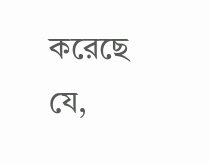করেছে যে,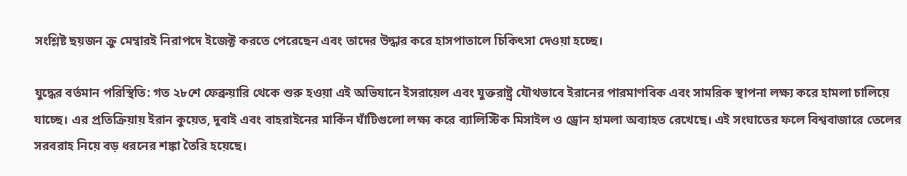সংশ্লিষ্ট ছয়জন ক্রু মেম্বারই নিরাপদে ইজেক্ট করতে পেরেছেন এবং তাদের উদ্ধার করে হাসপাতালে চিকিৎসা দেওয়া হচ্ছে।

যুদ্ধের বর্তমান পরিস্থিতি: গত ২৮শে ফেব্রুয়ারি থেকে শুরু হওয়া এই অভিযানে ইসরায়েল এবং যুক্তরাষ্ট্র যৌথভাবে ইরানের পারমাণবিক এবং সামরিক স্থাপনা লক্ষ্য করে হামলা চালিয়ে যাচ্ছে। এর প্রতিক্রিয়ায় ইরান কুয়েত, দুবাই এবং বাহরাইনের মার্কিন ঘাঁটিগুলো লক্ষ্য করে ব্যালিস্টিক মিসাইল ও ড্রোন হামলা অব্যাহত রেখেছে। এই সংঘাতের ফলে বিশ্ববাজারে তেলের সরবরাহ নিয়ে বড় ধরনের শঙ্কা তৈরি হয়েছে।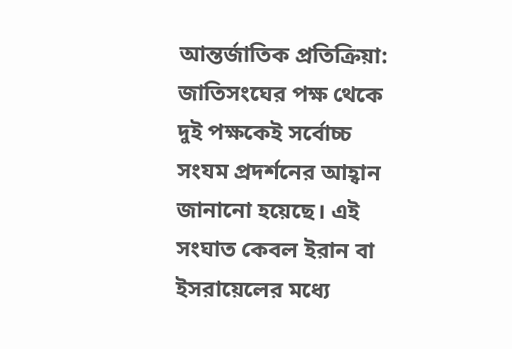আন্তর্জাতিক প্রতিক্রিয়া: জাতিসংঘের পক্ষ থেকে দুই পক্ষকেই সর্বোচ্চ সংযম প্রদর্শনের আহ্বান জানানো হয়েছে। এই সংঘাত কেবল ইরান বা ইসরায়েলের মধ্যে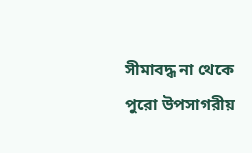সীমাবদ্ধ না থেকে পুরো উপসাগরীয়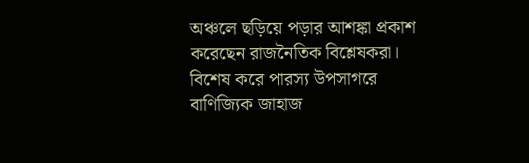অঞ্চলে ছড়িয়ে পড়ার আশঙ্কা প্রকাশ করেছেন রাজনৈতিক বিশ্লেষকরা। বিশেষ করে পারস্য উপসাগরে বাণিজ্যিক জাহাজ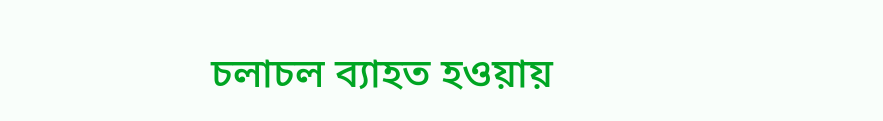চলাচল ব্যাহত হওয়ায়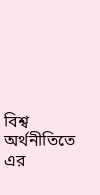বিশ্ব অর্থনীতিতে এর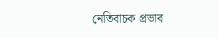নেতিবাচক প্রভাব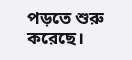পড়তে শুরু করেছে।